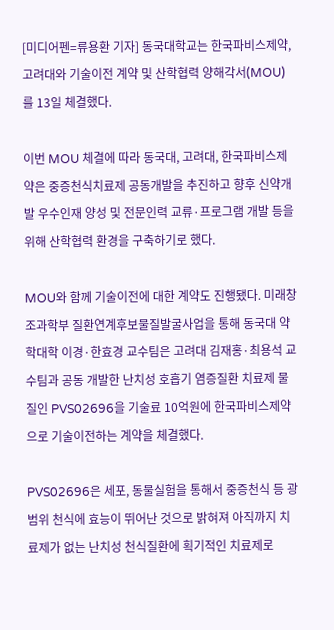[미디어펜=류용환 기자] 동국대학교는 한국파비스제약, 고려대와 기술이전 계약 및 산학협력 양해각서(MOU)를 13일 체결했다.

이번 MOU 체결에 따라 동국대, 고려대, 한국파비스제약은 중증천식치료제 공동개발을 추진하고 향후 신약개발 우수인재 양성 및 전문인력 교류·프로그램 개발 등을 위해 산학협력 환경을 구축하기로 했다.

MOU와 함께 기술이전에 대한 계약도 진행됐다. 미래창조과학부 질환연계후보물질발굴사업을 통해 동국대 약학대학 이경·한효경 교수팀은 고려대 김재홍·최용석 교수팀과 공동 개발한 난치성 호흡기 염증질환 치료제 물질인 PVS02696을 기술료 10억원에 한국파비스제약으로 기술이전하는 계약을 체결했다.

PVS02696은 세포, 동물실험을 통해서 중증천식 등 광범위 천식에 효능이 뛰어난 것으로 밝혀져 아직까지 치료제가 없는 난치성 천식질환에 획기적인 치료제로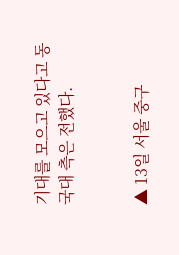기대를 모으고 있다고 동국대 측은 전했다.


▲ 13일 서울 중구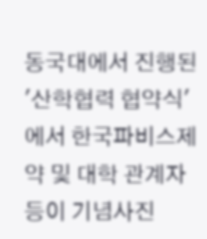동국대에서 진행된 '산학협력 협약식'에서 한국파비스제약 및 대학 관계자 등이 기념사진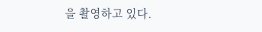을 촬영하고 있다.